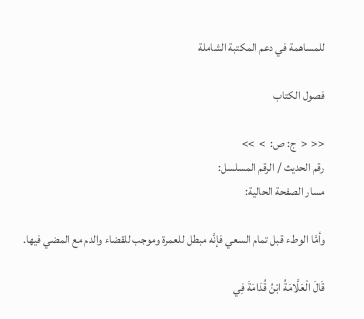للمساهمة في دعم المكتبة الشاملة

فصول الكتاب

<<  <  ج: ص:  >  >>
رقم الحديث / الرقم المسلسل:
مسار الصفحة الحالية:

وأمَّا الوطء قبل تمام السعي فإنَّه مبطل للعمرة وموجب للقضاء والدم مع المضي فيها.

قَالَ الْعَلَّامَةُ ابْنُ قُدَامَةَ فِي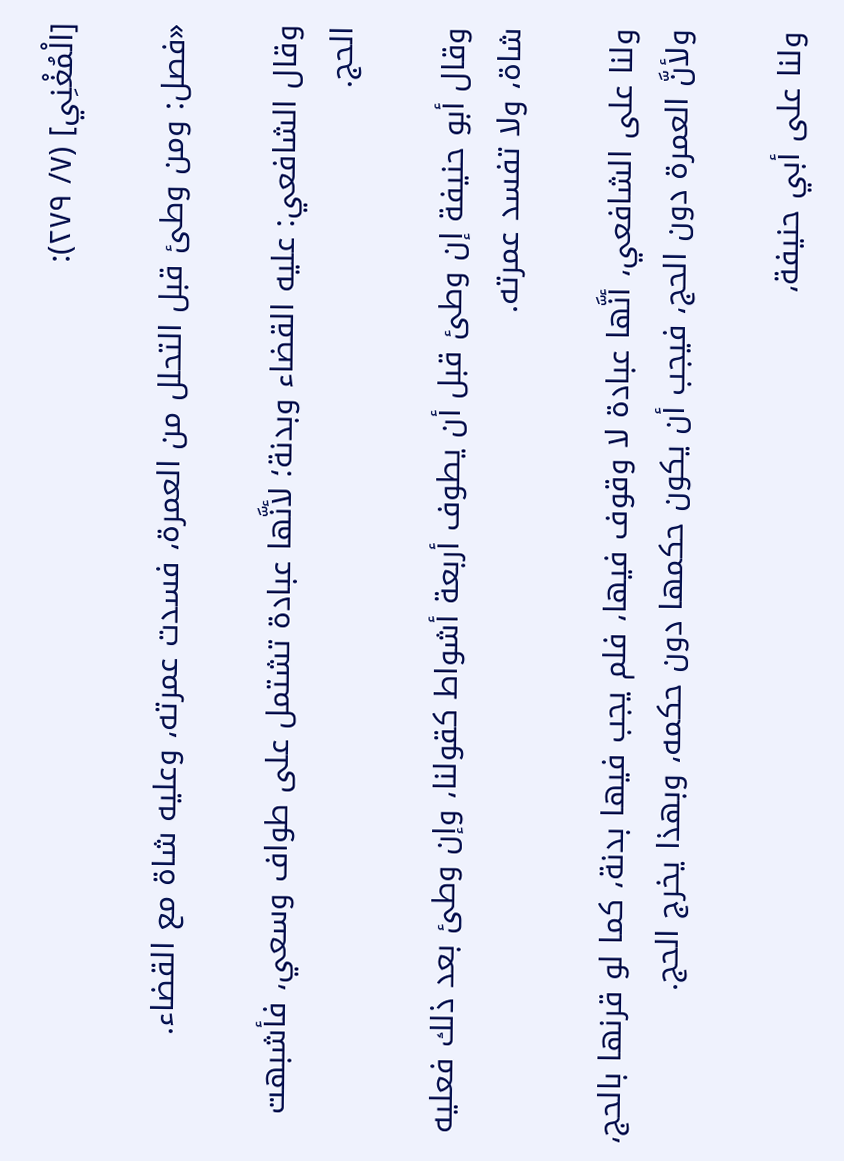[الْمُغْنِي] (٧/ ٢٧٩):

«فصل: ومن وطئ قبل التحلل من العمرة، فسدت عمرته، وعليه شاة مع القضاء.

وقال الشافعي: عليه القضاء وبدنة؛ لأنَّها عبادة تشتمل على طواف وسعي، فأشبهت الحج.

وقال أبو حنيفة إن وطئ قبل أن يطوف أربعة أشواط كقولنا، وإن وطئ بعد ذلك فعليه شاة، ولا تفسد عمرته.

ولنا على الشافعي، أنَّها عبادة لا وقوف فيها، فلم يجب فيها بدنة، كما لو قرنها بالحج، ولأنَّ العمرة دون الحج، فيجب أن يكون حكمها دون حكمه، وبهذا يخرج الحج.

ولنا على أبي حنيفة،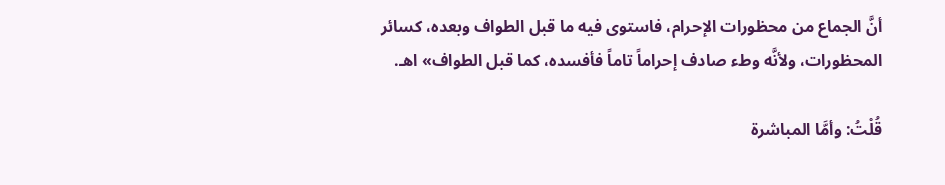أنَّ الجماع من محظورات الإحرام، فاستوى فيه ما قبل الطواف وبعده، كسائر المحظورات، ولأنَّه وطء صادف إحراماً تاماً فأفسده، كما قبل الطواف» اهـ.

قُلْتُ: وأمَّا المباشرة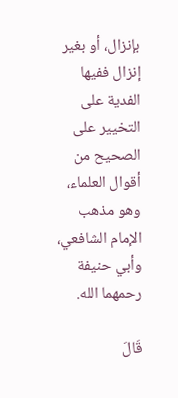بإنزال، أو بغير إنزال ففيها الفدية على التخيير على الصحيح من أقوال العلماء، وهو مذهب الإمام الشافعي، وأبي حنيفة رحمهما الله.

قَالَ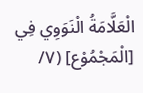الْعَلَّامَةُ الْنَوَوِي فِي [الْمَجْمُوْع] (٧/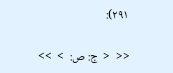٢٩١):

<<  <  ج: ص:  >  >>